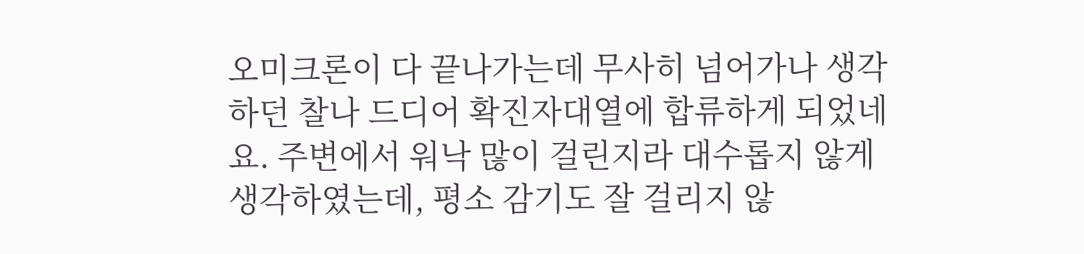오미크론이 다 끝나가는데 무사히 넘어가나 생각하던 찰나 드디어 확진자대열에 합류하게 되었네요. 주변에서 워낙 많이 걸린지라 대수롭지 않게 생각하였는데, 평소 감기도 잘 걸리지 않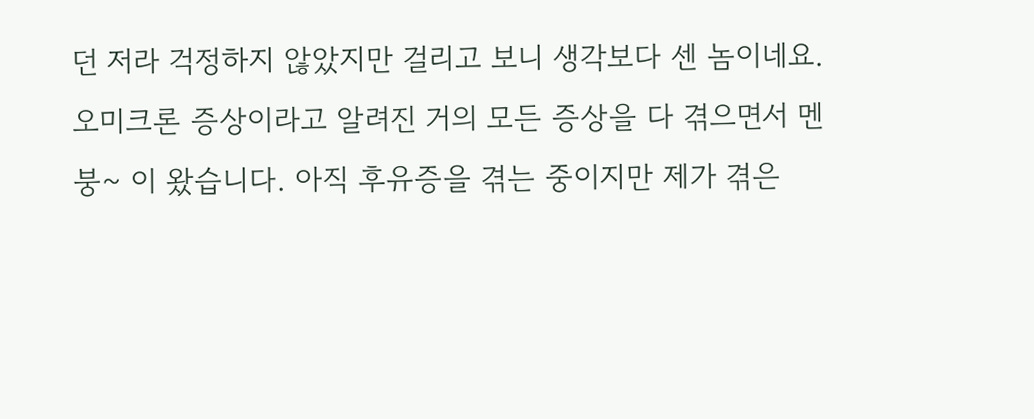던 저라 걱정하지 않았지만 걸리고 보니 생각보다 센 놈이네요.
오미크론 증상이라고 알려진 거의 모든 증상을 다 겪으면서 멘붕~ 이 왔습니다. 아직 후유증을 겪는 중이지만 제가 겪은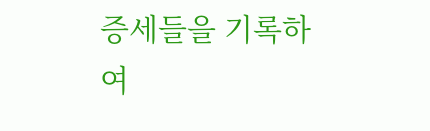증세들을 기록하여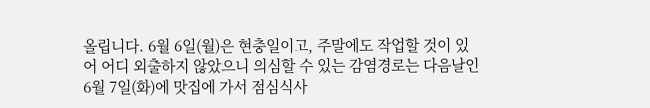올립니다. 6월 6일(월)은 현충일이고, 주말에도 작업할 것이 있어 어디 외출하지 않았으니 의심할 수 있는 감염경로는 다음날인 6월 7일(화)에 맛집에 가서 점심식사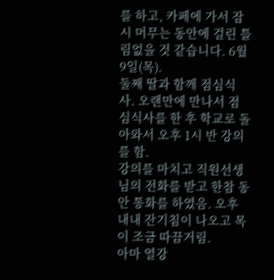를 하고, 카페에 가서 잠시 머무는 동안에 걸린 틀림없을 것 같습니다. 6월 9일(목).
둘째 딸과 함께 점심식사. 오랜만에 만나서 점심식사를 한 후 학교로 돌아와서 오후 1시 반 강의를 함.
강의를 마치고 직원선생님의 전화를 받고 한참 동안 통화를 하였음. 오후 내내 잔기침이 나오고 목이 조금 따끔거림.
아마 열강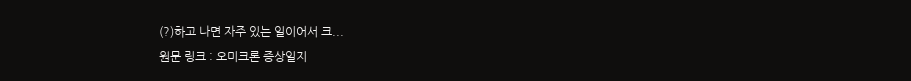(?)하고 나면 자주 있는 일이어서 크...
원문 링크 : 오미크론 증상일지